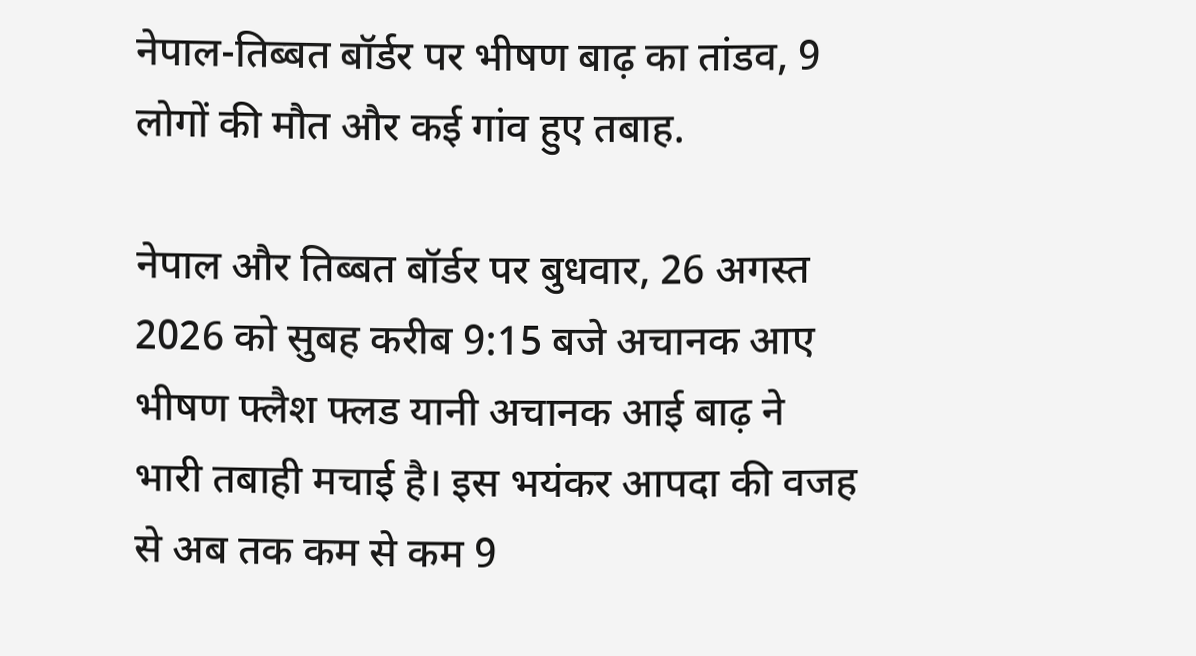नेपाल-तिब्बत बॉर्डर पर भीषण बाढ़ का तांडव, 9 लोगों की मौत और कई गांव हुए तबाह.

नेपाल और तिब्बत बॉर्डर पर बुधवार, 26 अगस्त 2026 को सुबह करीब 9:15 बजे अचानक आए भीषण फ्लैश फ्लड यानी अचानक आई बाढ़ ने भारी तबाही मचाई है। इस भयंकर आपदा की वजह से अब तक कम से कम 9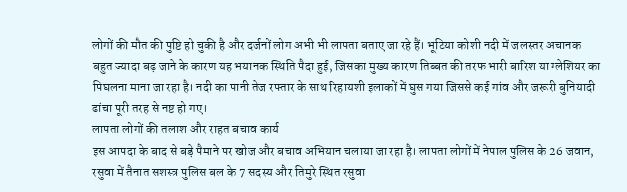लोगों की मौत की पुष्टि हो चुकी है और दर्जनों लोग अभी भी लापता बताए जा रहे हैं। भूटिया कोशी नदी में जलस्तर अचानक बहुत ज्यादा बढ़ जाने के कारण यह भयानक स्थिति पैदा हुई, जिसका मुख्य कारण तिब्बत की तरफ भारी बारिश या ग्लेशियर का पिघलना माना जा रहा है। नदी का पानी तेज रफ्तार के साथ रिहायशी इलाकों में घुस गया जिससे कई गांव और जरूरी बुनियादी ढांचा पूरी तरह से नष्ट हो गए।
लापता लोगों की तलाश और राहत बचाव कार्य
इस आपदा के बाद से बड़े पैमाने पर खोज और बचाव अभियान चलाया जा रहा है। लापता लोगों में नेपाल पुलिस के 26 जवान, रसुवा में तैनात सशस्त्र पुलिस बल के 7 सदस्य और तिमुरे स्थित रसुवा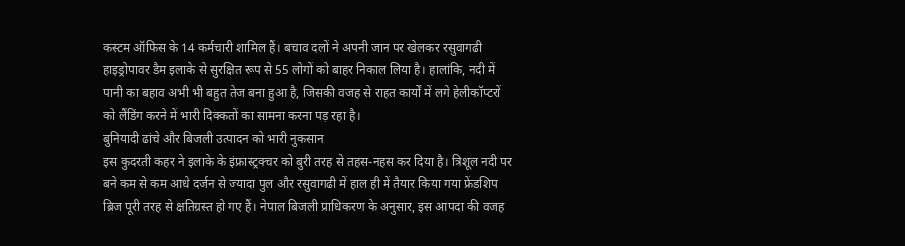कस्टम ऑफिस के 14 कर्मचारी शामिल हैं। बचाव दलों ने अपनी जान पर खेलकर रसुवागढी हाइड्रोपावर डैम इलाके से सुरक्षित रूप से 55 लोगों को बाहर निकाल लिया है। हालांकि, नदी में पानी का बहाव अभी भी बहुत तेज बना हुआ है, जिसकी वजह से राहत कार्यों में लगे हेलीकॉप्टरों को लैंडिंग करने में भारी दिक्कतों का सामना करना पड़ रहा है।
बुनियादी ढांचे और बिजली उत्पादन को भारी नुकसान
इस कुदरती कहर ने इलाके के इंफ्रास्ट्रक्चर को बुरी तरह से तहस-नहस कर दिया है। त्रिशूल नदी पर बने कम से कम आधे दर्जन से ज्यादा पुल और रसुवागढी में हाल ही में तैयार किया गया फ्रेंडशिप ब्रिज पूरी तरह से क्षतिग्रस्त हो गए हैं। नेपाल बिजली प्राधिकरण के अनुसार, इस आपदा की वजह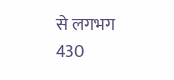से लगभग 430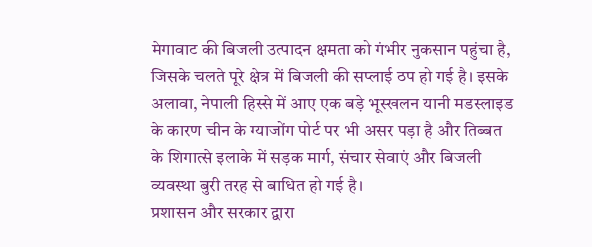मेगावाट की बिजली उत्पादन क्षमता को गंभीर नुकसान पहुंचा है, जिसके चलते पूरे क्षेत्र में बिजली की सप्लाई ठप हो गई है। इसके अलावा, नेपाली हिस्से में आए एक बड़े भूस्खलन यानी मडस्लाइड के कारण चीन के ग्याजोंग पोर्ट पर भी असर पड़ा है और तिब्बत के शिगात्से इलाके में सड़क मार्ग, संचार सेवाएं और बिजली व्यवस्था बुरी तरह से बाधित हो गई है।
प्रशासन और सरकार द्वारा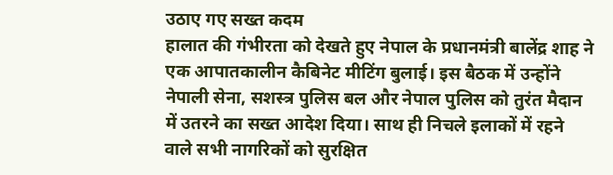उठाए गए सख्त कदम
हालात की गंभीरता को देखते हुए नेपाल के प्रधानमंत्री बालेंद्र शाह ने एक आपातकालीन कैबिनेट मीटिंग बुलाई। इस बैठक में उन्होंने नेपाली सेना, सशस्त्र पुलिस बल और नेपाल पुलिस को तुरंत मैदान में उतरने का सख्त आदेश दिया। साथ ही निचले इलाकों में रहने वाले सभी नागरिकों को सुरक्षित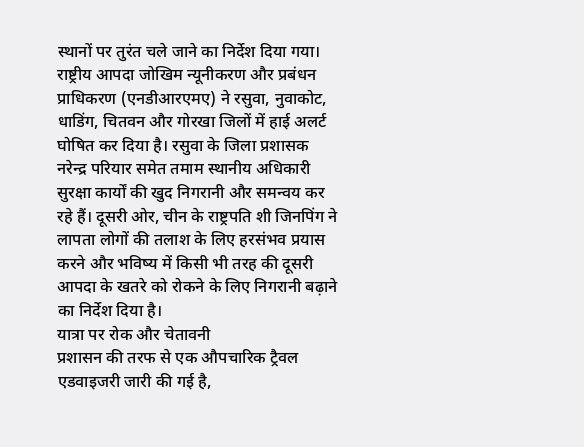स्थानों पर तुरंत चले जाने का निर्देश दिया गया। राष्ट्रीय आपदा जोखिम न्यूनीकरण और प्रबंधन प्राधिकरण (एनडीआरएमए) ने रसुवा, नुवाकोट, धाडिंग, चितवन और गोरखा जिलों में हाई अलर्ट घोषित कर दिया है। रसुवा के जिला प्रशासक नरेन्द्र परियार समेत तमाम स्थानीय अधिकारी सुरक्षा कार्यों की खुद निगरानी और समन्वय कर रहे हैं। दूसरी ओर, चीन के राष्ट्रपति शी जिनपिंग ने लापता लोगों की तलाश के लिए हरसंभव प्रयास करने और भविष्य में किसी भी तरह की दूसरी आपदा के खतरे को रोकने के लिए निगरानी बढ़ाने का निर्देश दिया है।
यात्रा पर रोक और चेतावनी
प्रशासन की तरफ से एक औपचारिक ट्रैवल एडवाइजरी जारी की गई है,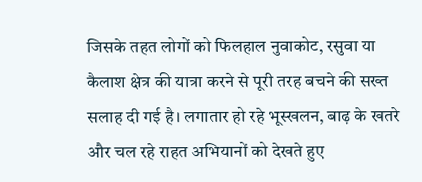जिसके तहत लोगों को फिलहाल नुवाकोट, रसुवा या कैलाश क्षेत्र की यात्रा करने से पूरी तरह बचने की सख्त सलाह दी गई है। लगातार हो रहे भूस्खलन, बाढ़ के खतरे और चल रहे राहत अभियानों को देखते हुए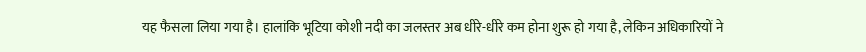यह फैसला लिया गया है। हालांकि भूटिया कोशी नदी का जलस्तर अब धीरे-धीरे कम होना शुरू हो गया है, लेकिन अधिकारियों ने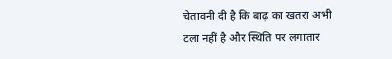चेतावनी दी है कि बाढ़ का खतरा अभी टला नहीं है और स्थिति पर लगातार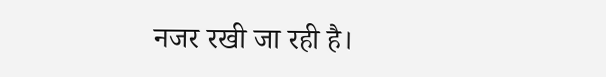नजर रखी जा रही है।